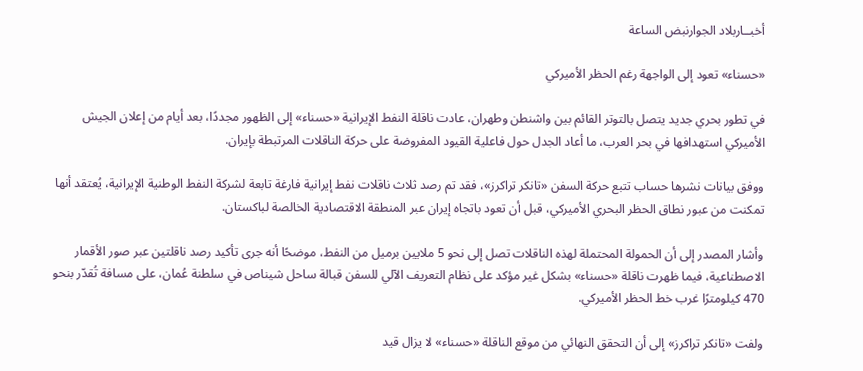أخبــاربلاد الجوارنبض الساعة

«حسناء» تعود إلى الواجهة رغم الحظر الأميركي

في تطور بحري جديد يتصل بالتوتر القائم بين واشنطن وطهران، عادت ناقلة النفط الإيرانية «حسناء» إلى الظهور مجددًا، بعد أيام من إعلان الجيش الأميركي استهدافها في بحر العرب، ما أعاد الجدل حول فاعلية القيود المفروضة على حركة الناقلات المرتبطة بإيران.

ووفق بيانات نشرها حساب تتبع حركة السفن «تانكر تراكرز»، فقد تم رصد ثلاث ناقلات نفط إيرانية فارغة تابعة لشركة النفط الوطنية الإيرانية، يُعتقد أنها تمكنت من عبور نطاق الحظر البحري الأميركي، قبل أن تعود باتجاه إيران عبر المنطقة الاقتصادية الخالصة لباكستان.

وأشار المصدر إلى أن الحمولة المحتملة لهذه الناقلات تصل إلى نحو 5 ملايين برميل من النفط، موضحًا أنه جرى تأكيد رصد ناقلتين عبر صور الأقمار الاصطناعية، فيما ظهرت ناقلة «حسناء» بشكل غير مؤكد على نظام التعريف الآلي للسفن قبالة ساحل شيناص في سلطنة عُمان، على مسافة تُقدّر بنحو 470 كيلومترًا غرب خط الحظر الأميركي.

ولفت «تانكر تراكرز» إلى أن التحقق النهائي من موقع الناقلة «حسناء» لا يزال قيد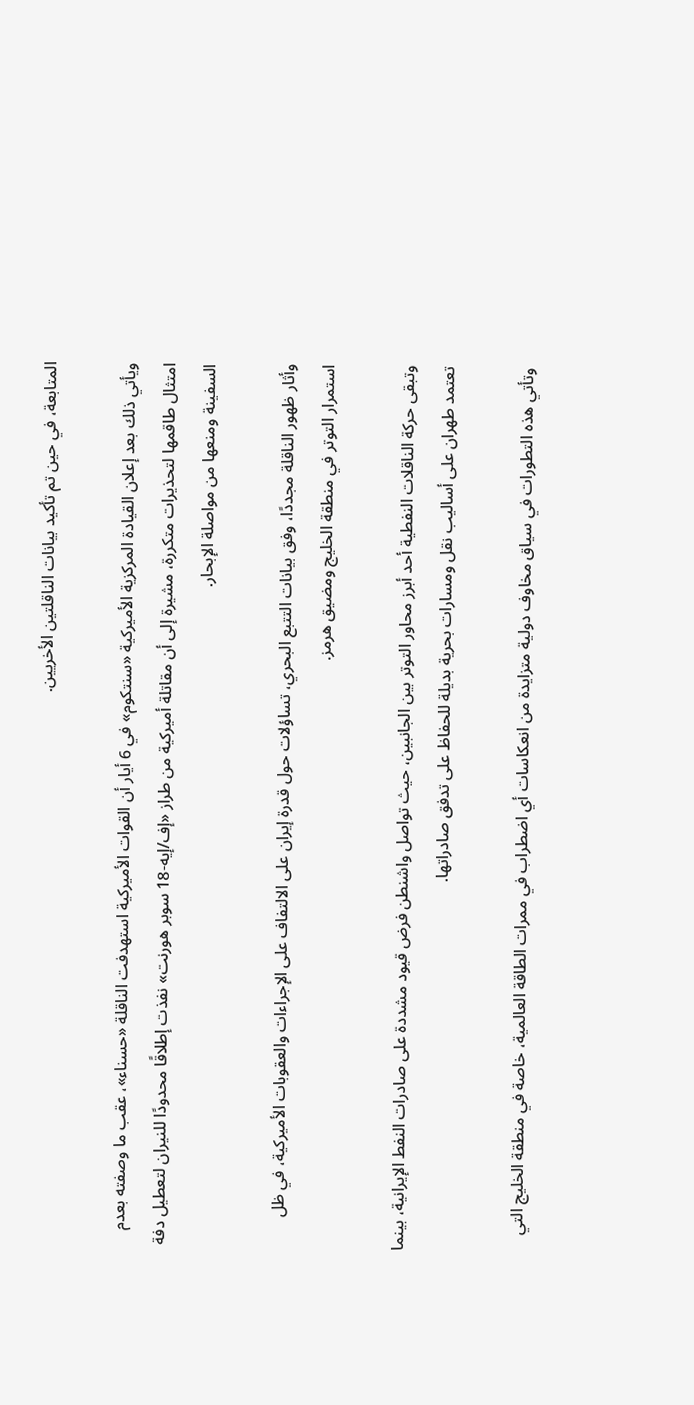المتابعة، في حين تم تأكيد بيانات الناقلتين الأخريين.

ويأتي ذلك بعد إعلان القيادة المركزية الأميركية «سنتكوم» في 6 أيار أن القوات الأميركية استهدفت الناقلة «حسناء»، عقب ما وصفته بعدم امتثال طاقمها لتحذيرات متكررة، مشيرة إلى أن مقاتلة أميركية من طراز «إف/إيه-18 سوبر هورنت» نفذت إطلاقًا محدودًا للنيران لتعطيل دفة السفينة ومنعها من مواصلة الإبحار.

وأثار ظهور الناقلة مجددًا، وفق بيانات التتبع البحري، تساؤلات حول قدرة إيران على الالتفاف على الإجراءات والعقوبات الأميركية، في ظل استمرار التوتر في منطقة الخليج ومضيق هرمز.

وتبقى حركة الناقلات النفطية أحد أبرز محاور التوتر بين الجانبين، حيث تواصل واشنطن فرض قيود مشددة على صادرات النفط الإيرانية، بينما تعتمد طهران على أساليب نقل ومسارات بحرية بديلة للحفاظ على تدفق صادراتها.

وتأتي هذه التطورات في سياق مخاوف دولية متزايدة من انعكاسات أي اضطراب في ممرات الطاقة العالمية، خاصة في منطقة الخليج التي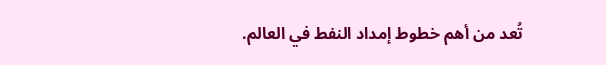تُعد من أهم خطوط إمداد النفط في العالم.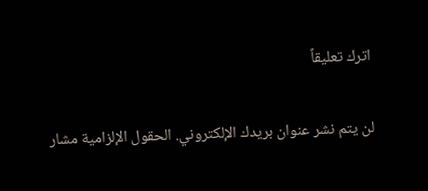اترك تعليقاً

لن يتم نشر عنوان بريدك الإلكتروني. الحقول الإلزامية مشار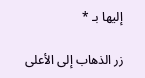إليها بـ *

زر الذهاب إلى الأعلى